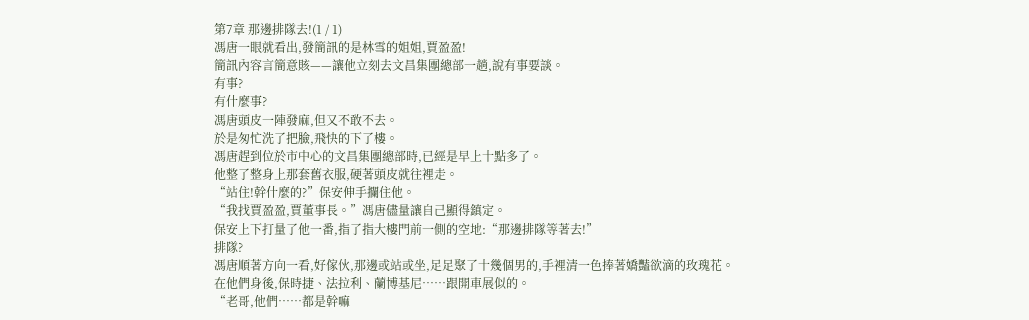第7章 那邊排隊去!(1 / 1)
馮唐一眼就看出,發簡訊的是林雪的姐姐,賈盈盈!
簡訊內容言簡意賅——讓他立刻去文昌集團總部一趟,說有事要談。
有事?
有什麼事?
馮唐頭皮一陣發麻,但又不敢不去。
於是匆忙洗了把臉,飛快的下了樓。
馮唐趕到位於市中心的文昌集團總部時,已經是早上十點多了。
他整了整身上那套舊衣服,硬著頭皮就往裡走。
“站住!幹什麼的?”保安伸手攔住他。
“我找賈盈盈,賈董事長。”馮唐儘量讓自己顯得鎮定。
保安上下打量了他一番,指了指大樓門前一側的空地:“那邊排隊等著去!”
排隊?
馮唐順著方向一看,好傢伙,那邊或站或坐,足足聚了十幾個男的,手裡清一色捧著嬌豔欲滴的玫瑰花。
在他們身後,保時捷、法拉利、蘭博基尼……跟開車展似的。
“老哥,他們……都是幹嘛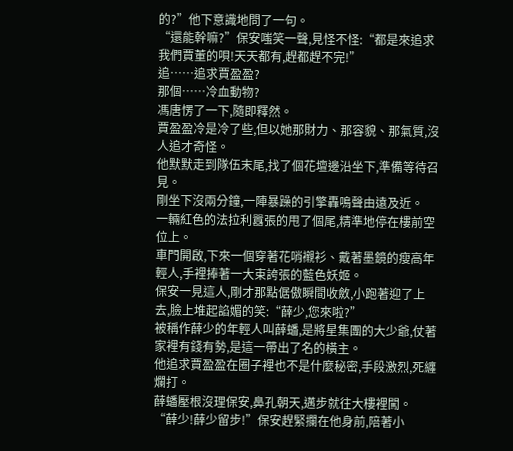的?”他下意識地問了一句。
“還能幹嘛?”保安嗤笑一聲,見怪不怪:“都是來追求我們賈董的唄!天天都有,趕都趕不完!”
追……追求賈盈盈?
那個……冷血動物?
馮唐愣了一下,隨即釋然。
賈盈盈冷是冷了些,但以她那財力、那容貌、那氣質,沒人追才奇怪。
他默默走到隊伍末尾,找了個花壇邊沿坐下,準備等待召見。
剛坐下沒兩分鐘,一陣暴躁的引擎轟鳴聲由遠及近。
一輛紅色的法拉利囂張的甩了個尾,精準地停在樓前空位上。
車門開啟,下來一個穿著花哨襯衫、戴著墨鏡的瘦高年輕人,手裡捧著一大束誇張的藍色妖姬。
保安一見這人,剛才那點倨傲瞬間收斂,小跑著迎了上去,臉上堆起諂媚的笑:“薛少,您來啦?”
被稱作薛少的年輕人叫薛蟠,是將星集團的大少爺,仗著家裡有錢有勢,是這一帶出了名的橫主。
他追求賈盈盈在圈子裡也不是什麼秘密,手段激烈,死纏爛打。
薛蟠壓根沒理保安,鼻孔朝天,邁步就往大樓裡闖。
“薛少!薛少留步!”保安趕緊攔在他身前,陪著小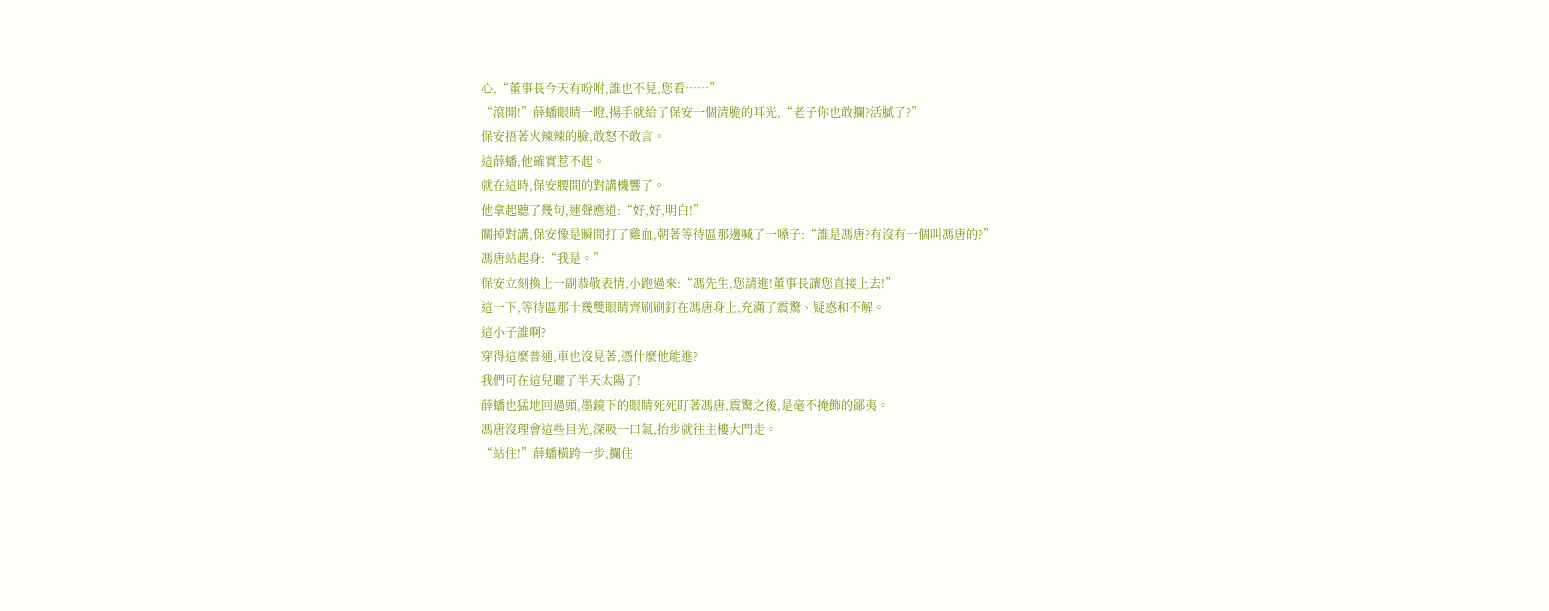心,“董事長今天有吩咐,誰也不見,您看……”
“滾開!”薛蟠眼睛一瞪,揚手就給了保安一個清脆的耳光,“老子你也敢攔?活膩了?”
保安捂著火辣辣的臉,敢怒不敢言。
這薛蟠,他確實惹不起。
就在這時,保安腰間的對講機響了。
他拿起聽了幾句,連聲應道:“好,好,明白!”
關掉對講,保安像是瞬間打了雞血,朝著等待區那邊喊了一嗓子:“誰是馮唐?有沒有一個叫馮唐的?”
馮唐站起身:“我是。”
保安立刻換上一副恭敬表情,小跑過來:“馮先生,您請進!董事長讓您直接上去!”
這一下,等待區那十幾雙眼睛齊刷刷釘在馮唐身上,充滿了震驚、疑惑和不解。
這小子誰啊?
穿得這麼普通,車也沒見著,憑什麼他能進?
我們可在這兒曬了半天太陽了!
薛蟠也猛地回過頭,墨鏡下的眼睛死死盯著馮唐,震驚之後,是毫不掩飾的鄙夷。
馮唐沒理會這些目光,深吸一口氣,抬步就往主樓大門走。
“站住!”薛蟠橫跨一步,攔住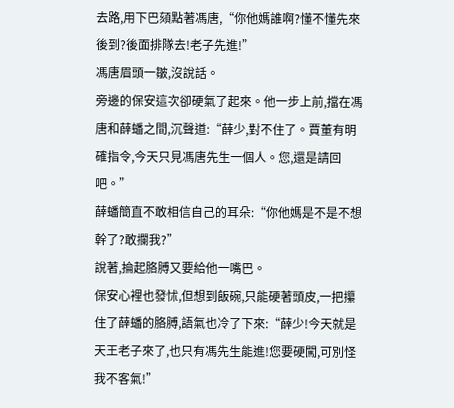去路,用下巴頦點著馮唐,“你他媽誰啊?懂不懂先來後到?後面排隊去!老子先進!”
馮唐眉頭一皺,沒說話。
旁邊的保安這次卻硬氣了起來。他一步上前,擋在馮唐和薛蟠之間,沉聲道:“薛少,對不住了。賈董有明確指令,今天只見馮唐先生一個人。您,還是請回吧。”
薛蟠簡直不敢相信自己的耳朵:“你他媽是不是不想幹了?敢攔我?”
說著,掄起胳膊又要給他一嘴巴。
保安心裡也發怵,但想到飯碗,只能硬著頭皮,一把攥住了薛蟠的胳膊,語氣也冷了下來:“薛少!今天就是天王老子來了,也只有馮先生能進!您要硬闖,可別怪我不客氣!”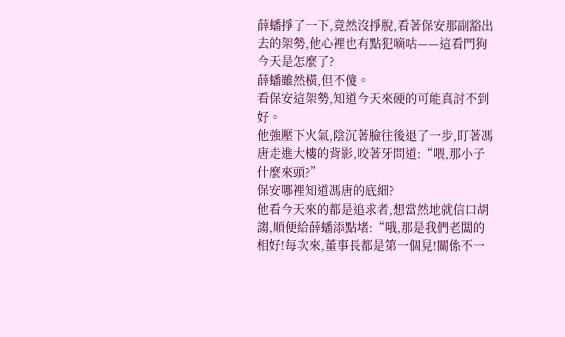薛蟠掙了一下,竟然沒掙脫,看著保安那副豁出去的架勢,他心裡也有點犯嘀咕——這看門狗今天是怎麼了?
薛蟠雖然橫,但不傻。
看保安這架勢,知道今天來硬的可能真討不到好。
他強壓下火氣,陰沉著臉往後退了一步,盯著馮唐走進大樓的背影,咬著牙問道:“喂,那小子什麼來頭?”
保安哪裡知道馮唐的底細?
他看今天來的都是追求者,想當然地就信口胡謅,順便給薛蟠添點堵:“哦,那是我們老闆的相好!每次來,董事長都是第一個見!關係不一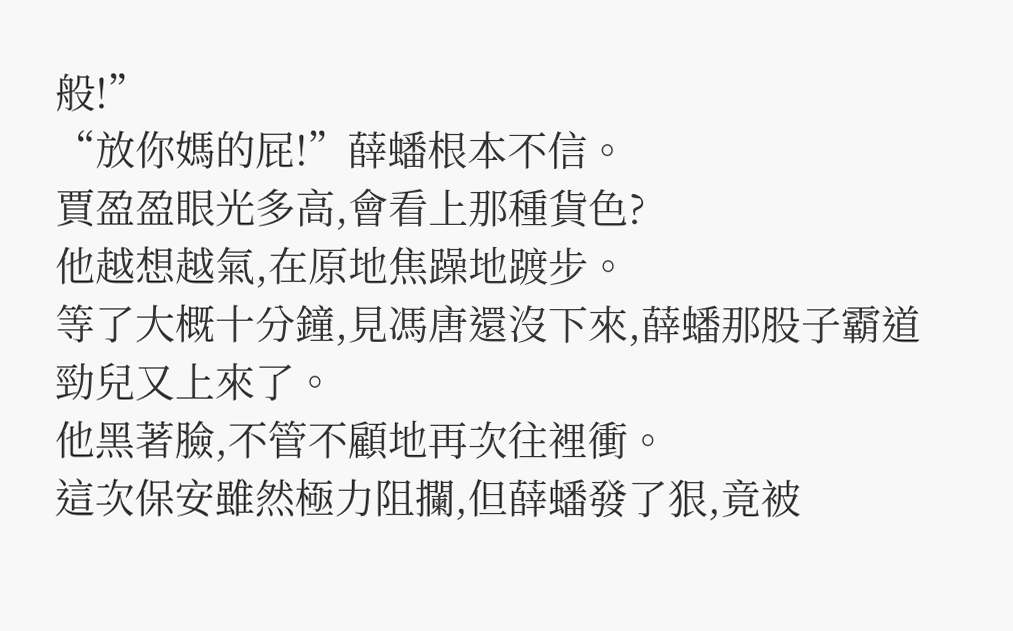般!”
“放你媽的屁!”薛蟠根本不信。
賈盈盈眼光多高,會看上那種貨色?
他越想越氣,在原地焦躁地踱步。
等了大概十分鐘,見馮唐還沒下來,薛蟠那股子霸道勁兒又上來了。
他黑著臉,不管不顧地再次往裡衝。
這次保安雖然極力阻攔,但薛蟠發了狠,竟被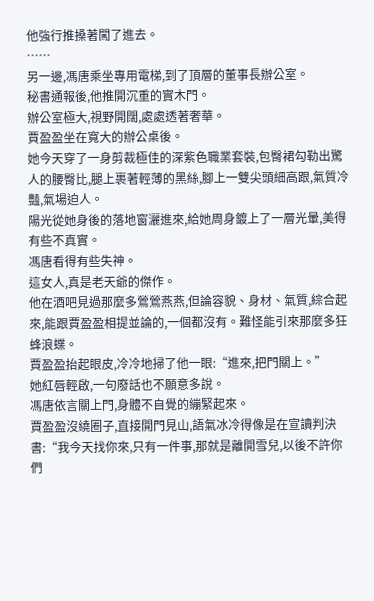他強行推搡著闖了進去。
……
另一邊,馮唐乘坐專用電梯,到了頂層的董事長辦公室。
秘書通報後,他推開沉重的實木門。
辦公室極大,視野開闊,處處透著奢華。
賈盈盈坐在寬大的辦公桌後。
她今天穿了一身剪裁極佳的深紫色職業套裝,包臀裙勾勒出驚人的腰臀比,腿上裹著輕薄的黑絲,腳上一雙尖頭細高跟,氣質冷豔,氣場迫人。
陽光從她身後的落地窗灑進來,給她周身鍍上了一層光暈,美得有些不真實。
馮唐看得有些失神。
這女人,真是老天爺的傑作。
他在酒吧見過那麼多鶯鶯燕燕,但論容貌、身材、氣質,綜合起來,能跟賈盈盈相提並論的,一個都沒有。難怪能引來那麼多狂蜂浪蝶。
賈盈盈抬起眼皮,冷冷地掃了他一眼:“進來,把門關上。”
她紅唇輕啟,一句廢話也不願意多說。
馮唐依言關上門,身體不自覺的繃緊起來。
賈盈盈沒繞圈子,直接開門見山,語氣冰冷得像是在宣讀判決書:“我今天找你來,只有一件事,那就是離開雪兒,以後不許你們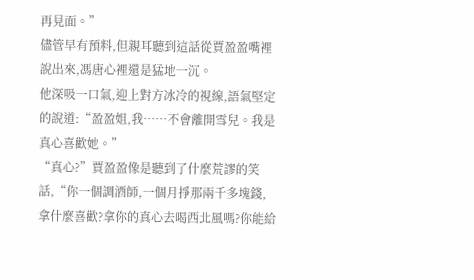再見面。”
儘管早有預料,但親耳聽到這話從賈盈盈嘴裡說出來,馮唐心裡還是猛地一沉。
他深吸一口氣,迎上對方冰冷的視線,語氣堅定的說道:“盈盈姐,我……不會離開雪兒。我是真心喜歡她。”
“真心?”賈盈盈像是聽到了什麼荒謬的笑話,“你一個調酒師,一個月掙那兩千多塊錢,拿什麼喜歡?拿你的真心去喝西北風嗎?你能給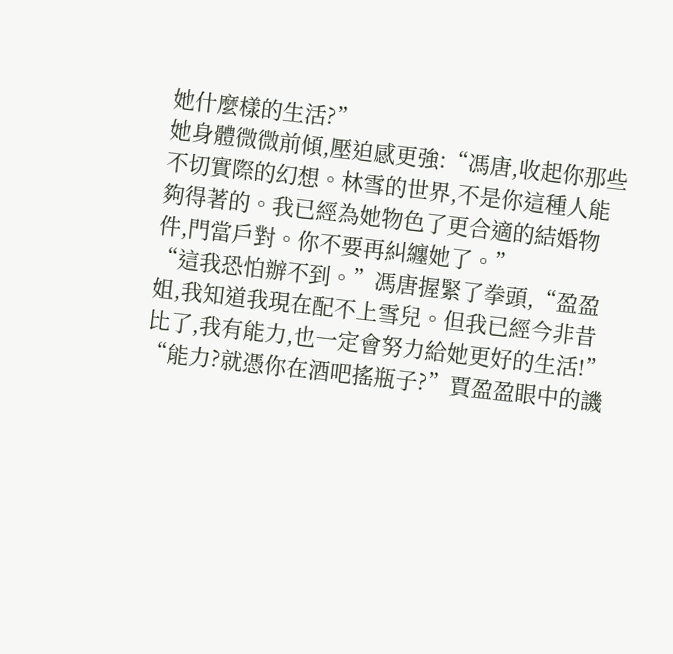她什麼樣的生活?”
她身體微微前傾,壓迫感更強:“馮唐,收起你那些不切實際的幻想。林雪的世界,不是你這種人能夠得著的。我已經為她物色了更合適的結婚物件,門當戶對。你不要再糾纏她了。”
“這我恐怕辦不到。”馮唐握緊了拳頭,“盈盈姐,我知道我現在配不上雪兒。但我已經今非昔比了,我有能力,也一定會努力給她更好的生活!”
“能力?就憑你在酒吧搖瓶子?”賈盈盈眼中的譏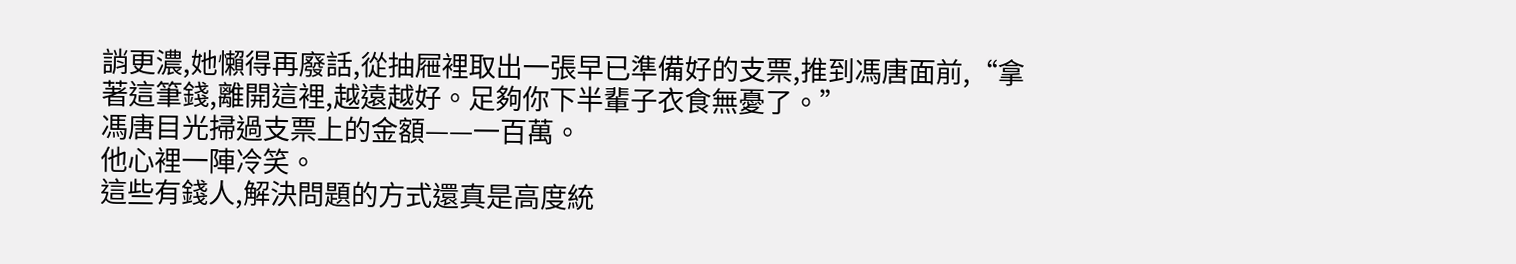誚更濃,她懶得再廢話,從抽屜裡取出一張早已準備好的支票,推到馮唐面前,“拿著這筆錢,離開這裡,越遠越好。足夠你下半輩子衣食無憂了。”
馮唐目光掃過支票上的金額——一百萬。
他心裡一陣冷笑。
這些有錢人,解決問題的方式還真是高度統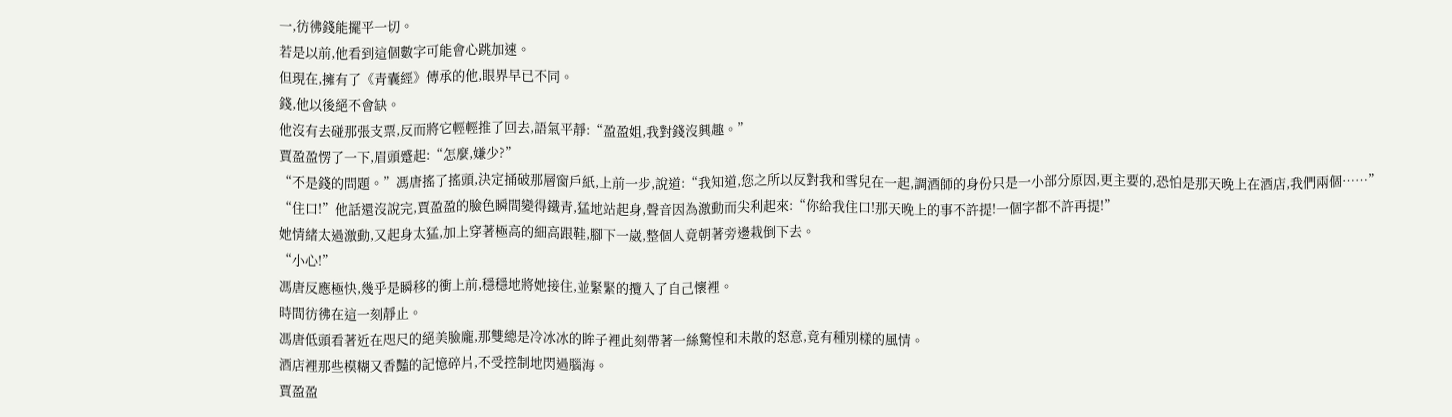一,彷彿錢能擺平一切。
若是以前,他看到這個數字可能會心跳加速。
但現在,擁有了《青囊經》傳承的他,眼界早已不同。
錢,他以後絕不會缺。
他沒有去碰那張支票,反而將它輕輕推了回去,語氣平靜:“盈盈姐,我對錢沒興趣。”
賈盈盈愣了一下,眉頭蹙起:“怎麼,嫌少?”
“不是錢的問題。”馮唐搖了搖頭,決定捅破那層窗戶紙,上前一步,說道:“我知道,您之所以反對我和雪兒在一起,調酒師的身份只是一小部分原因,更主要的,恐怕是那天晚上在酒店,我們兩個……”
“住口!”他話還沒說完,賈盈盈的臉色瞬間變得鐵青,猛地站起身,聲音因為激動而尖利起來:“你給我住口!那天晚上的事不許提!一個字都不許再提!”
她情緒太過激動,又起身太猛,加上穿著極高的細高跟鞋,腳下一崴,整個人竟朝著旁邊栽倒下去。
“小心!”
馮唐反應極快,幾乎是瞬移的衝上前,穩穩地將她接住,並緊緊的攬入了自己懷裡。
時間彷彿在這一刻靜止。
馮唐低頭看著近在咫尺的絕美臉龐,那雙總是冷冰冰的眸子裡此刻帶著一絲驚惶和未散的怒意,竟有種別樣的風情。
酒店裡那些模糊又香豔的記憶碎片,不受控制地閃過腦海。
賈盈盈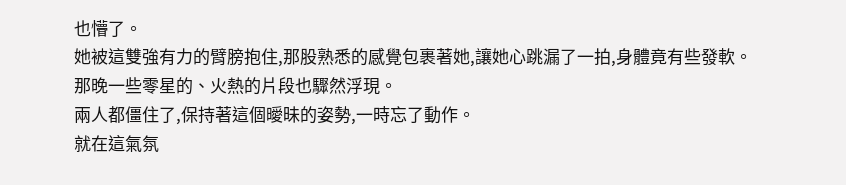也懵了。
她被這雙強有力的臂膀抱住,那股熟悉的感覺包裹著她,讓她心跳漏了一拍,身體竟有些發軟。
那晚一些零星的、火熱的片段也驟然浮現。
兩人都僵住了,保持著這個曖昧的姿勢,一時忘了動作。
就在這氣氛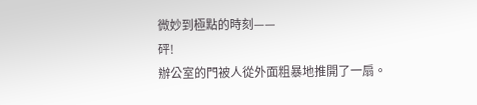微妙到極點的時刻——
砰!
辦公室的門被人從外面粗暴地推開了一扇。